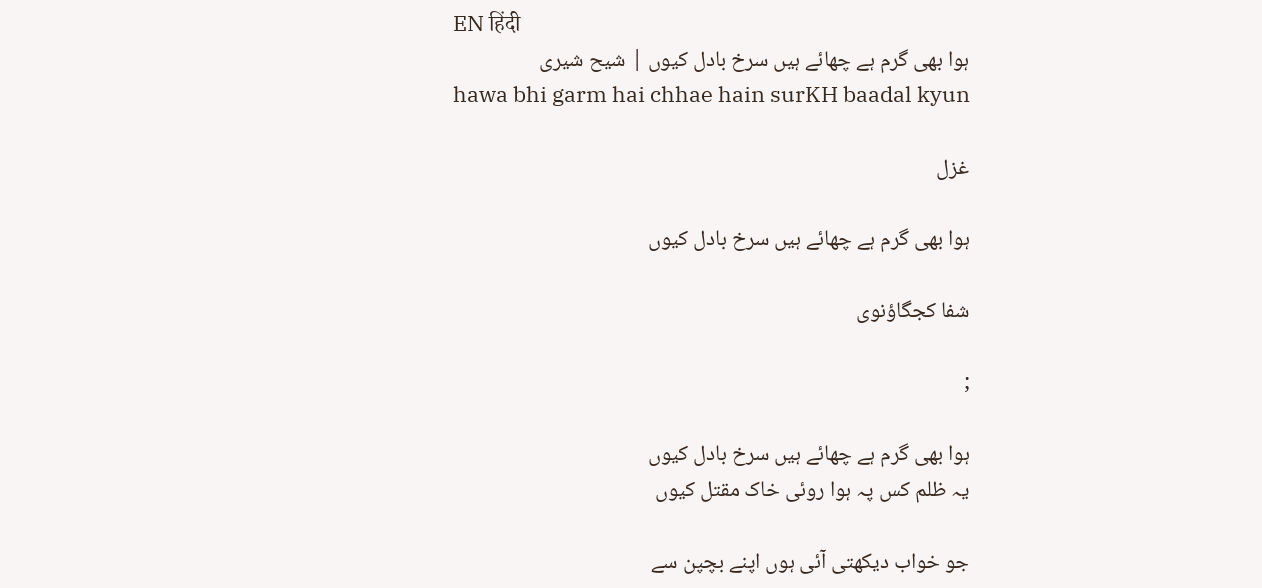EN हिंदी
ہوا بھی گرم ہے چھائے ہیں سرخ بادل کیوں | شیح شیری
hawa bhi garm hai chhae hain surKH baadal kyun

غزل

ہوا بھی گرم ہے چھائے ہیں سرخ بادل کیوں

شفا کجگاؤنوی

;

ہوا بھی گرم ہے چھائے ہیں سرخ بادل کیوں
یہ ظلم کس پہ ہوا روئی خاک مقتل کیوں

جو خواب دیکھتی آئی ہوں اپنے بچپن سے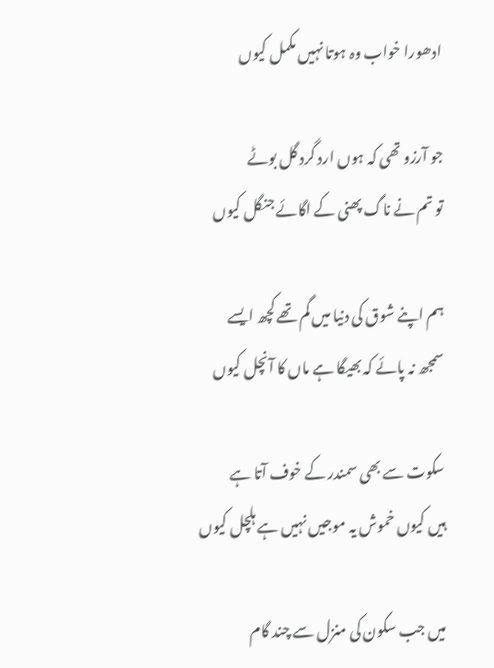ادھورا خواب وہ ہوتا نہیں مکمل کیوں

جو آرزو تھی کہ ہوں ارد گرد گل بوٹے
تو تم نے ناگ پھنی کے اگائے جنگل کیوں

ہم اپنے شوق کی دنیا میں گم تھے کچھ ایسے
سمجھ نہ پائے کہ بھیگا ہے ماں کا آنچل کیوں

سکوت سے بھی سمندر کے خوف آتا ہے
ہیں کیوں خموش یہ موجیں نہیں ہے ہلچل کیوں

میں جب سکون کی منزل سے چند گام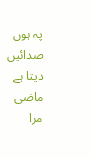پہ ہوں
صدائیں دیتا ہے ماضی مرا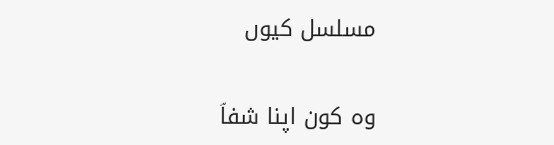مسلسل کیوں

وہ کون اپنا شفاؔ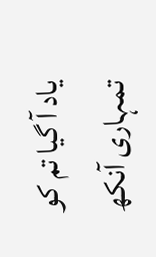یاد آ گیا تم کو
تمہاری آنکھ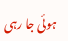ہوئی جا رہی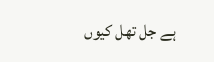ہے جل تھل کیوں